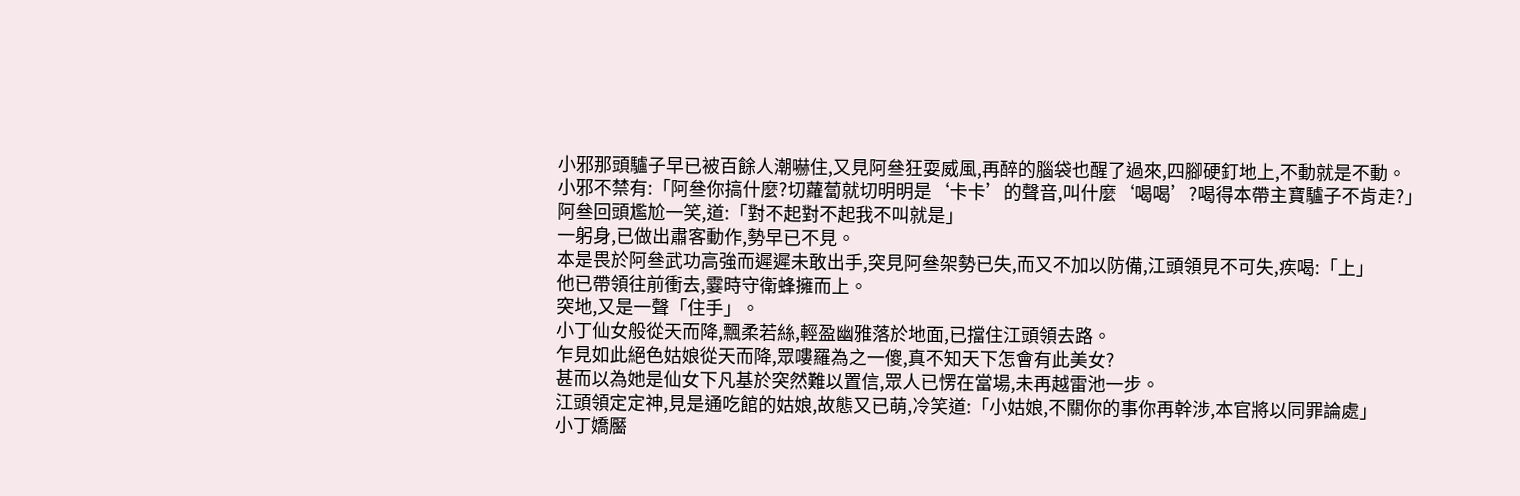小邪那頭驢子早已被百餘人潮嚇住,又見阿叄狂耍威風,再醉的腦袋也醒了過來,四腳硬釘地上,不動就是不動。
小邪不禁有:「阿叄你搞什麼?切蘿蔔就切明明是‘卡卡’的聲音,叫什麼‘喝喝’?喝得本帶主寶驢子不肯走?」
阿叄回頭尷尬一笑,道:「對不起對不起我不叫就是」
一躬身,已做出肅客動作,勢早已不見。
本是畏於阿叄武功高強而遲遲未敢出手,突見阿叄架勢已失,而又不加以防備,江頭領見不可失,疾喝:「上」
他已帶領往前衝去,霎時守衛蜂擁而上。
突地,又是一聲「住手」。
小丁仙女般從天而降,飄柔若絲,輕盈幽雅落於地面,已擋住江頭領去路。
乍見如此絕色姑娘從天而降,眾嘍羅為之一傻,真不知天下怎會有此美女?
甚而以為她是仙女下凡基於突然難以置信,眾人已愣在當場,未再越雷池一步。
江頭領定定神,見是通吃館的姑娘,故態又已萌,冷笑道:「小姑娘,不關你的事你再幹涉,本官將以同罪論處」
小丁嬌靨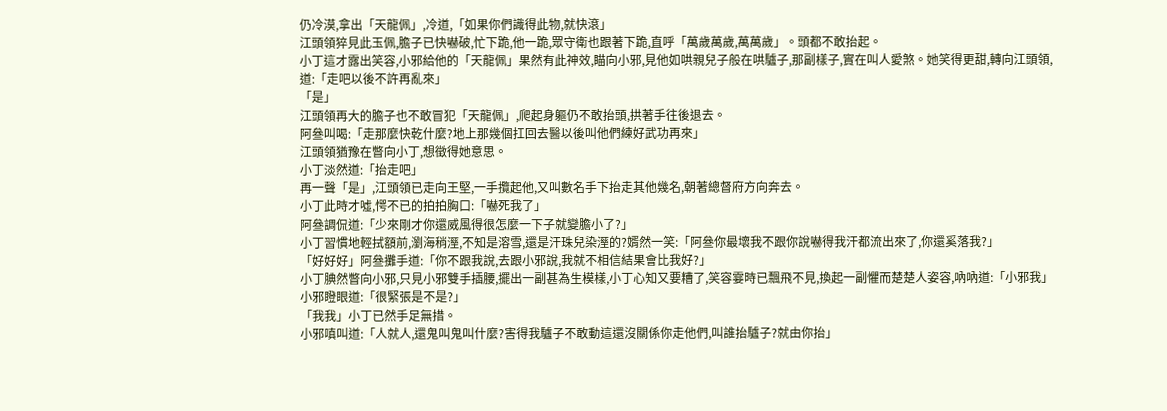仍冷漠,拿出「天龍佩」,冷道,「如果你們識得此物,就快滾」
江頭領猝見此玉佩,膽子已快嚇破,忙下跪,他一跪,眾守衛也跟著下跪,直呼「萬歲萬歲,萬萬歲」。頭都不敢抬起。
小丁這才露出笑容,小邪給他的「天龍佩」果然有此神效,瞄向小邪,見他如哄親兒子般在哄驢子,那副樣子,實在叫人愛煞。她笑得更甜,轉向江頭領,道:「走吧以後不許再亂來」
「是」
江頭領再大的膽子也不敢冒犯「天龍佩」,爬起身軀仍不敢抬頭,拱著手往後退去。
阿叄叫喝:「走那麼快乾什麼?地上那幾個扛回去醫以後叫他們練好武功再來」
江頭領猶豫在瞥向小丁,想徵得她意思。
小丁淡然道:「抬走吧」
再一聲「是」,江頭領已走向王堅,一手攬起他,又叫數名手下抬走其他幾名,朝著總督府方向奔去。
小丁此時才噓,愕不已的拍拍胸口:「嚇死我了」
阿叄調侃道:「少來剛才你還威風得很怎麼一下子就變膽小了?」
小丁習慣地輕拭額前,瀏海稍溼,不知是溶雪,還是汗珠兒染溼的?婿然一笑:「阿叄你最壞我不跟你說嚇得我汗都流出來了,你還奚落我?」
「好好好」阿叄攤手道:「你不跟我說,去跟小邪說,我就不相信結果會比我好?」
小丁腆然瞥向小邪,只見小邪雙手插腰,擺出一副甚為生模樣,小丁心知又要糟了,笑容霎時已飄飛不見,換起一副懼而楚楚人姿容,吶吶道:「小邪我」
小邪瞪眼道:「很緊張是不是?」
「我我」小丁已然手足無措。
小邪嗔叫道:「人就人,還鬼叫鬼叫什麼?害得我驢子不敢動這還沒關係你走他們,叫誰抬驢子?就由你抬」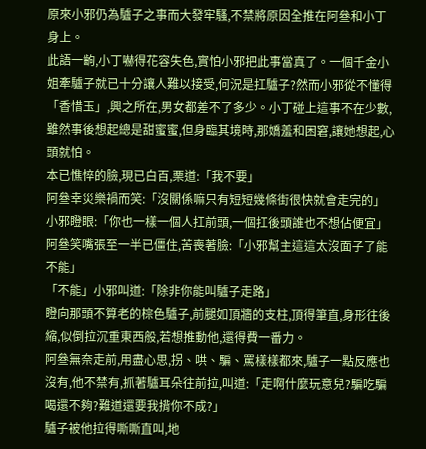原來小邪仍為驢子之事而大發牢騷,不禁將原因全推在阿叄和小丁身上。
此語一齣,小丁嚇得花容失色,實怕小邪把此事當真了。一個千金小姐牽驢子就已十分讓人難以接受,何況是扛驢子?然而小邪從不懂得「香惜玉」,興之所在,男女都差不了多少。小丁碰上這事不在少數,雖然事後想起總是甜蜜蜜,但身臨其境時,那嬌羞和困窘,讓她想起,心頭就怕。
本已憔悴的臉,現已白百,栗道:「我不要」
阿叄幸災樂禍而笑:「沒關係嘛只有短短幾條街很快就會走完的」
小邪瞪眼:「你也一樣一個人扛前頭,一個扛後頭誰也不想佔便宜」
阿叄笑嘴張至一半已僵住,苦喪著臉:「小邪幫主這這太沒面子了能不能」
「不能」小邪叫道:「除非你能叫驢子走路」
瞪向那頭不算老的棕色驢子,前腿如頂牆的支柱,頂得筆直,身形往後縮,似倒拉沉重東西般,若想推動他,還得費一番力。
阿叄無奈走前,用盡心思,拐、哄、騙、罵樣樣都來,驢子一點反應也沒有,他不禁有,抓著驢耳朵往前拉,叫道:「走啊什麼玩意兒?騙吃騙喝還不夠?難道還要我揹你不成?」
驢子被他拉得嘶嘶直叫,地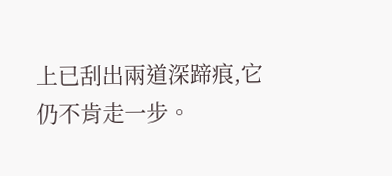上已刮出兩道深蹄痕,它仍不肯走一步。